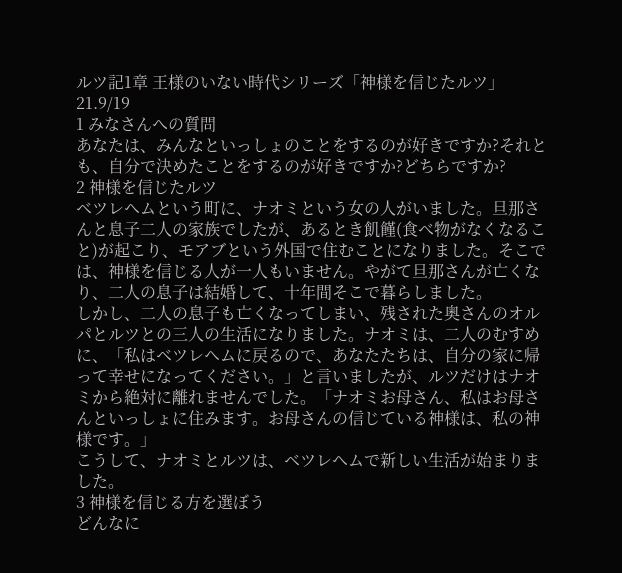ルツ記1章 王様のいない時代シリーズ「神様を信じたルツ」 21.9/19
1 みなさんへの質問
あなたは、みんなといっしょのことをするのが好きですか?それとも、自分で決めたことをするのが好きですか?どちらですか?
2 神様を信じたルツ
ベツレヘムという町に、ナオミという女の人がいました。旦那さんと息子二人の家族でしたが、あるとき飢饉(食べ物がなくなること)が起こり、モアブという外国で住むことになりました。そこでは、神様を信じる人が一人もいません。やがて旦那さんが亡くなり、二人の息子は結婚して、十年間そこで暮らしました。
しかし、二人の息子も亡くなってしまい、残された奥さんのオルパとルツとの三人の生活になりました。ナオミは、二人のむすめに、「私はベツレヘムに戻るので、あなたたちは、自分の家に帰って幸せになってください。」と言いましたが、ルツだけはナオミから絶対に離れませんでした。「ナオミお母さん、私はお母さんといっしょに住みます。お母さんの信じている神様は、私の神様です。」
こうして、ナオミとルツは、ベツレヘムで新しい生活が始まりました。
3 神様を信じる方を選ぼう
どんなに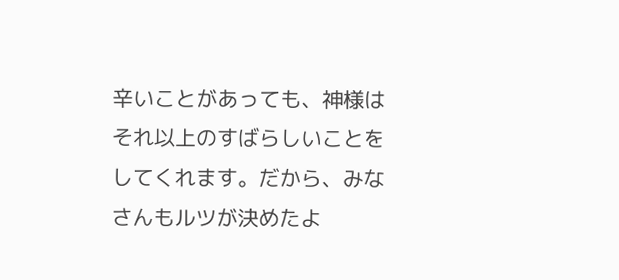辛いことがあっても、神様はそれ以上のすばらしいことをしてくれます。だから、みなさんもルツが決めたよ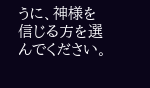うに、神様を信じる方を選んでください。